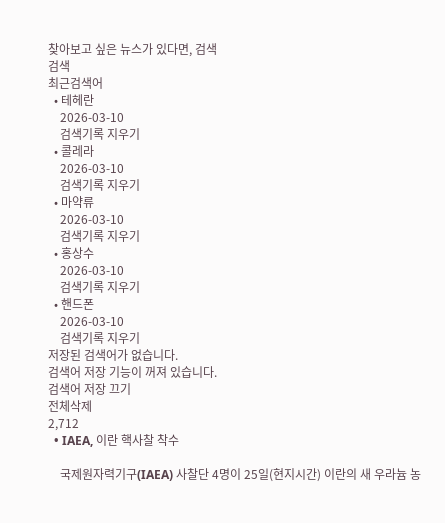찾아보고 싶은 뉴스가 있다면, 검색
검색
최근검색어
  • 테헤란
    2026-03-10
    검색기록 지우기
  • 콜레라
    2026-03-10
    검색기록 지우기
  • 마약류
    2026-03-10
    검색기록 지우기
  • 홍상수
    2026-03-10
    검색기록 지우기
  • 핸드폰
    2026-03-10
    검색기록 지우기
저장된 검색어가 없습니다.
검색어 저장 기능이 꺼져 있습니다.
검색어 저장 끄기
전체삭제
2,712
  • IAEA, 이란 핵사찰 착수

    국제원자력기구(IAEA) 사찰단 4명이 25일(현지시간) 이란의 새 우라늄 농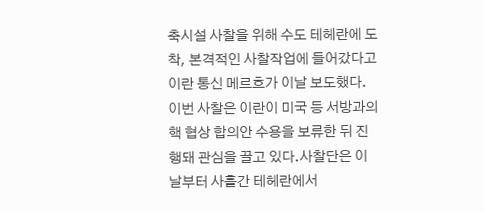축시설 사찰을 위해 수도 테헤란에 도착, 본격적인 사찰작업에 들어갔다고 이란 통신 메르흐가 이날 보도했다. 이번 사찰은 이란이 미국 등 서방과의 핵 협상 합의안 수용을 보류한 뒤 진행돼 관심을 끌고 있다.사찰단은 이날부터 사흘간 테헤란에서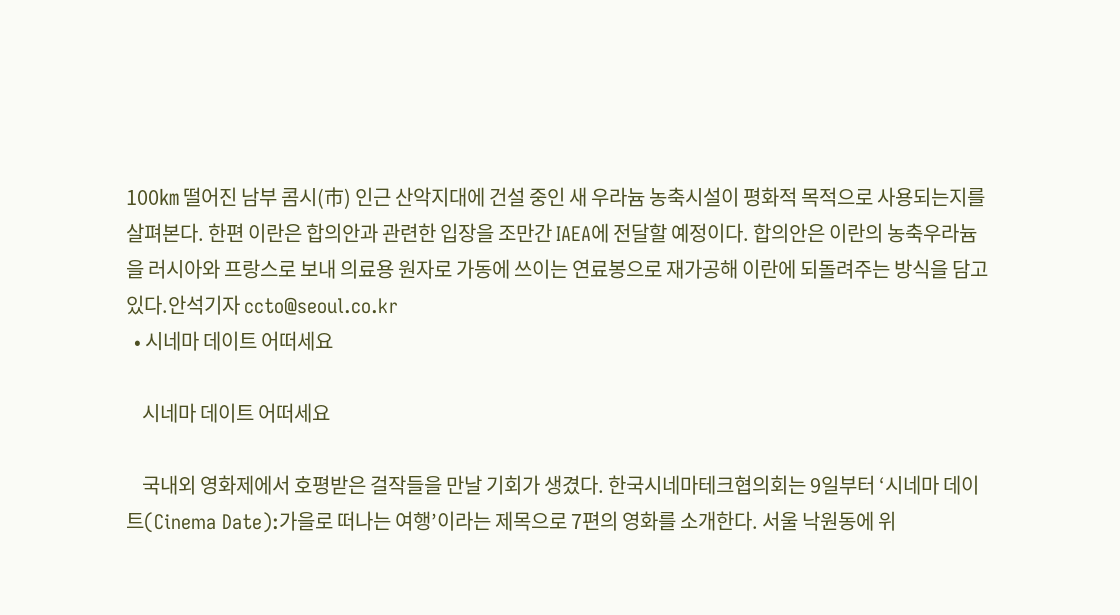100㎞ 떨어진 남부 콤시(市) 인근 산악지대에 건설 중인 새 우라늄 농축시설이 평화적 목적으로 사용되는지를 살펴본다. 한편 이란은 합의안과 관련한 입장을 조만간 IAEA에 전달할 예정이다. 합의안은 이란의 농축우라늄을 러시아와 프랑스로 보내 의료용 원자로 가동에 쓰이는 연료봉으로 재가공해 이란에 되돌려주는 방식을 담고 있다.안석기자 ccto@seoul.co.kr
  • 시네마 데이트 어떠세요

    시네마 데이트 어떠세요

    국내외 영화제에서 호평받은 걸작들을 만날 기회가 생겼다. 한국시네마테크협의회는 9일부터 ‘시네마 데이트(Cinema Date):가을로 떠나는 여행’이라는 제목으로 7편의 영화를 소개한다. 서울 낙원동에 위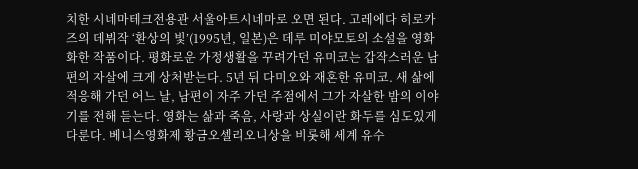치한 시네마테크전용관 서울아트시네마로 오면 된다. 고레에다 히로카즈의 데뷔작 ‘환상의 빛’(1995년, 일본)은 데루 미야모토의 소설을 영화화한 작품이다. 평화로운 가정생활을 꾸려가던 유미코는 갑작스러운 남편의 자살에 크게 상처받는다. 5년 뒤 다미오와 재혼한 유미코. 새 삶에 적응해 가던 어느 날, 남편이 자주 가던 주점에서 그가 자살한 밤의 이야기를 전해 듣는다. 영화는 삶과 죽음, 사랑과 상실이란 화두를 심도있게 다룬다. 베니스영화제 황금오셀리오니상을 비롯해 세계 유수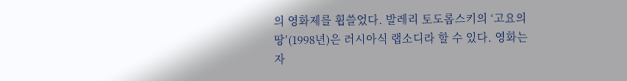의 영화제를 휩쓸었다. 발레리 토도롭스키의 ‘고요의 땅’(1998년)은 러시아식 랩소디라 할 수 있다. 영화는 자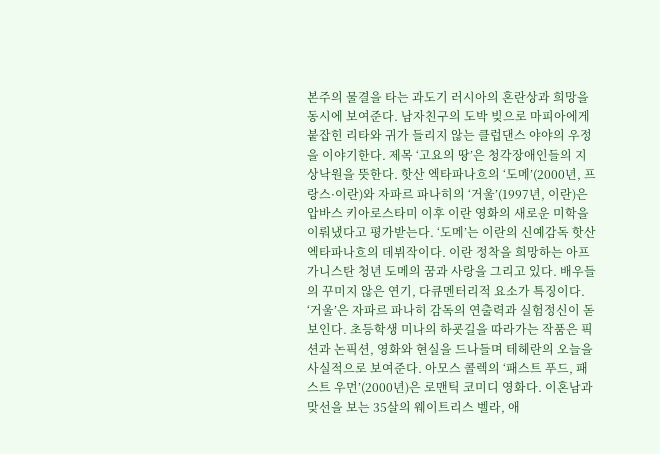본주의 물결을 타는 과도기 러시아의 혼란상과 희망을 동시에 보여준다. 남자친구의 도박 빚으로 마피아에게 붙잡힌 리타와 귀가 들리지 않는 클럽댄스 야야의 우정을 이야기한다. 제목 ‘고요의 땅’은 청각장애인들의 지상낙원을 뜻한다. 핫산 엑타파나흐의 ‘도메’(2000년, 프랑스·이란)와 자파르 파나히의 ‘거울’(1997년, 이란)은 압바스 키아로스타미 이후 이란 영화의 새로운 미학을 이뤄냈다고 평가받는다. ‘도메’는 이란의 신예감독 핫산 엑타파나흐의 데뷔작이다. 이란 정착을 희망하는 아프가니스탄 청년 도메의 꿈과 사랑을 그리고 있다. 배우들의 꾸미지 않은 연기, 다큐멘터리적 요소가 특징이다. ‘거울’은 자파르 파나히 감독의 연출력과 실험정신이 돋보인다. 초등학생 미나의 하굣길을 따라가는 작품은 픽션과 논픽션, 영화와 현실을 드나들며 테헤란의 오늘을 사실적으로 보여준다. 아모스 콜렉의 ‘패스트 푸드, 패스트 우먼’(2000년)은 로맨틱 코미디 영화다. 이혼남과 맞선을 보는 35살의 웨이트리스 벨라, 애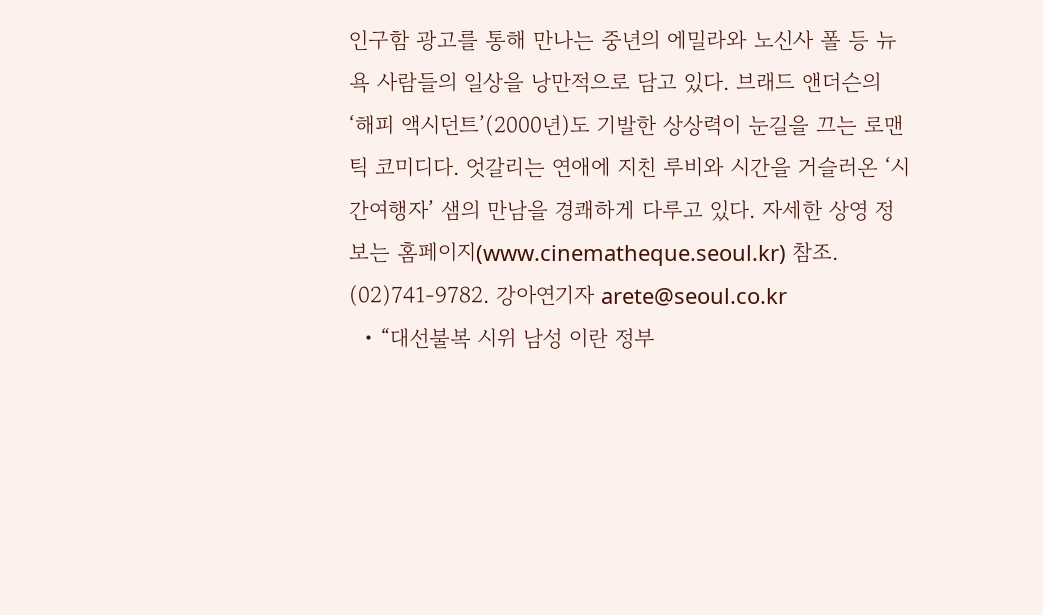인구함 광고를 통해 만나는 중년의 에밀라와 노신사 폴 등 뉴욕 사람들의 일상을 낭만적으로 담고 있다. 브래드 앤더슨의 ‘해피 액시던트’(2000년)도 기발한 상상력이 눈길을 끄는 로맨틱 코미디다. 엇갈리는 연애에 지친 루비와 시간을 거슬러온 ‘시간여행자’ 샘의 만남을 경쾌하게 다루고 있다. 자세한 상영 정보는 홈페이지(www.cinematheque.seoul.kr) 참조. (02)741-9782. 강아연기자 arete@seoul.co.kr
  • “대선불복 시위 남성 이란 정부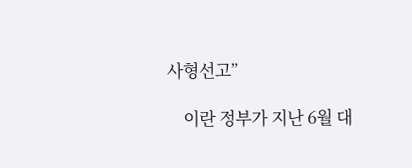사형선고”

    이란 정부가 지난 6월 대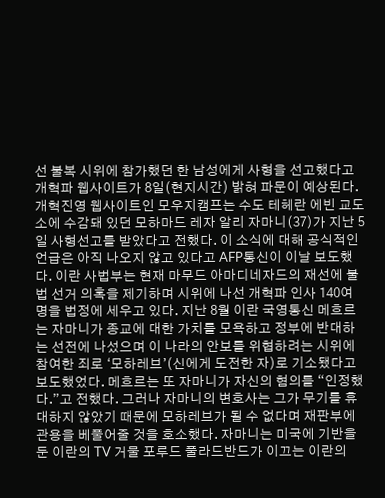선 불복 시위에 참가했던 한 남성에게 사형을 선고했다고 개혁파 웹사이트가 8일(현지시간) 밝혀 파문이 예상된다. 개혁진영 웹사이트인 모우지캠프는 수도 테헤란 에빈 교도소에 수감돼 있던 모하마드 레자 알리 자마니(37)가 지난 5일 사형선고를 받았다고 전했다. 이 소식에 대해 공식적인 언급은 아직 나오지 않고 있다고 AFP통신이 이날 보도했다. 이란 사법부는 현재 마무드 아마디네자드의 재선에 불법 선거 의혹을 제기하며 시위에 나선 개혁파 인사 140여명을 법정에 세우고 있다. 지난 8월 이란 국영통신 메흐르는 자마니가 종교에 대한 가치를 모욕하고 정부에 반대하는 선전에 나섰으며 이 나라의 안보를 위협하려는 시위에 참여한 죄로 ‘모하레브’(신에게 도전한 자)로 기소됐다고 보도했었다. 메흐르는 또 자마니가 자신의 혐의를 “인정했다.”고 전했다. 그러나 자마니의 변호사는 그가 무기를 휴대하지 않았기 때문에 모하레브가 될 수 없다며 재판부에 관용을 베풀어줄 것을 호소했다. 자마니는 미국에 기반을 둔 이란의 TV 거물 포루드 풀라드반드가 이끄는 이란의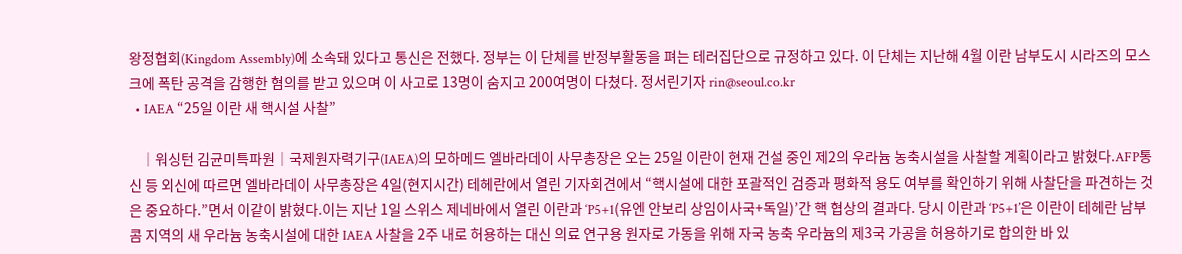왕정협회(Kingdom Assembly)에 소속돼 있다고 통신은 전했다. 정부는 이 단체를 반정부활동을 펴는 테러집단으로 규정하고 있다. 이 단체는 지난해 4월 이란 남부도시 시라즈의 모스크에 폭탄 공격을 감행한 혐의를 받고 있으며 이 사고로 13명이 숨지고 200여명이 다쳤다. 정서린기자 rin@seoul.co.kr
  • IAEA “25일 이란 새 핵시설 사찰”

    │워싱턴 김균미특파원│국제원자력기구(IAEA)의 모하메드 엘바라데이 사무총장은 오는 25일 이란이 현재 건설 중인 제2의 우라늄 농축시설을 사찰할 계획이라고 밝혔다.AFP통신 등 외신에 따르면 엘바라데이 사무총장은 4일(현지시간) 테헤란에서 열린 기자회견에서 “핵시설에 대한 포괄적인 검증과 평화적 용도 여부를 확인하기 위해 사찰단을 파견하는 것은 중요하다.”면서 이같이 밝혔다.이는 지난 1일 스위스 제네바에서 열린 이란과 ‘P5+1(유엔 안보리 상임이사국+독일)’간 핵 협상의 결과다. 당시 이란과 ‘P5+1’은 이란이 테헤란 남부 콤 지역의 새 우라늄 농축시설에 대한 IAEA 사찰을 2주 내로 허용하는 대신 의료 연구용 원자로 가동을 위해 자국 농축 우라늄의 제3국 가공을 허용하기로 합의한 바 있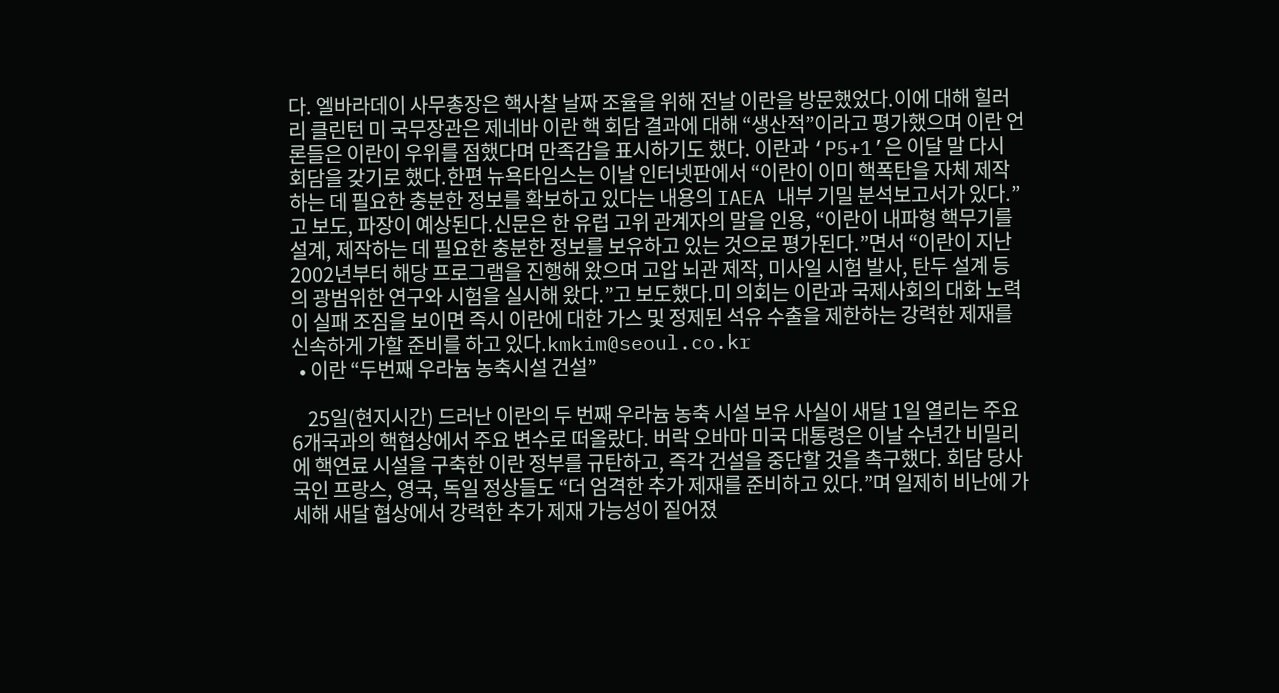다. 엘바라데이 사무총장은 핵사찰 날짜 조율을 위해 전날 이란을 방문했었다.이에 대해 힐러리 클린턴 미 국무장관은 제네바 이란 핵 회담 결과에 대해 “생산적”이라고 평가했으며 이란 언론들은 이란이 우위를 점했다며 만족감을 표시하기도 했다. 이란과 ‘P5+1’은 이달 말 다시 회담을 갖기로 했다.한편 뉴욕타임스는 이날 인터넷판에서 “이란이 이미 핵폭탄을 자체 제작하는 데 필요한 충분한 정보를 확보하고 있다는 내용의 IAEA 내부 기밀 분석보고서가 있다.”고 보도, 파장이 예상된다.신문은 한 유럽 고위 관계자의 말을 인용, “이란이 내파형 핵무기를 설계, 제작하는 데 필요한 충분한 정보를 보유하고 있는 것으로 평가된다.”면서 “이란이 지난 2002년부터 해당 프로그램을 진행해 왔으며 고압 뇌관 제작, 미사일 시험 발사, 탄두 설계 등의 광범위한 연구와 시험을 실시해 왔다.”고 보도했다.미 의회는 이란과 국제사회의 대화 노력이 실패 조짐을 보이면 즉시 이란에 대한 가스 및 정제된 석유 수출을 제한하는 강력한 제재를 신속하게 가할 준비를 하고 있다.kmkim@seoul.co.kr
  • 이란 “두번째 우라늄 농축시설 건설”

    25일(현지시간) 드러난 이란의 두 번째 우라늄 농축 시설 보유 사실이 새달 1일 열리는 주요 6개국과의 핵협상에서 주요 변수로 떠올랐다. 버락 오바마 미국 대통령은 이날 수년간 비밀리에 핵연료 시설을 구축한 이란 정부를 규탄하고, 즉각 건설을 중단할 것을 촉구했다. 회담 당사국인 프랑스, 영국, 독일 정상들도 “더 엄격한 추가 제재를 준비하고 있다.”며 일제히 비난에 가세해 새달 협상에서 강력한 추가 제재 가능성이 짙어졌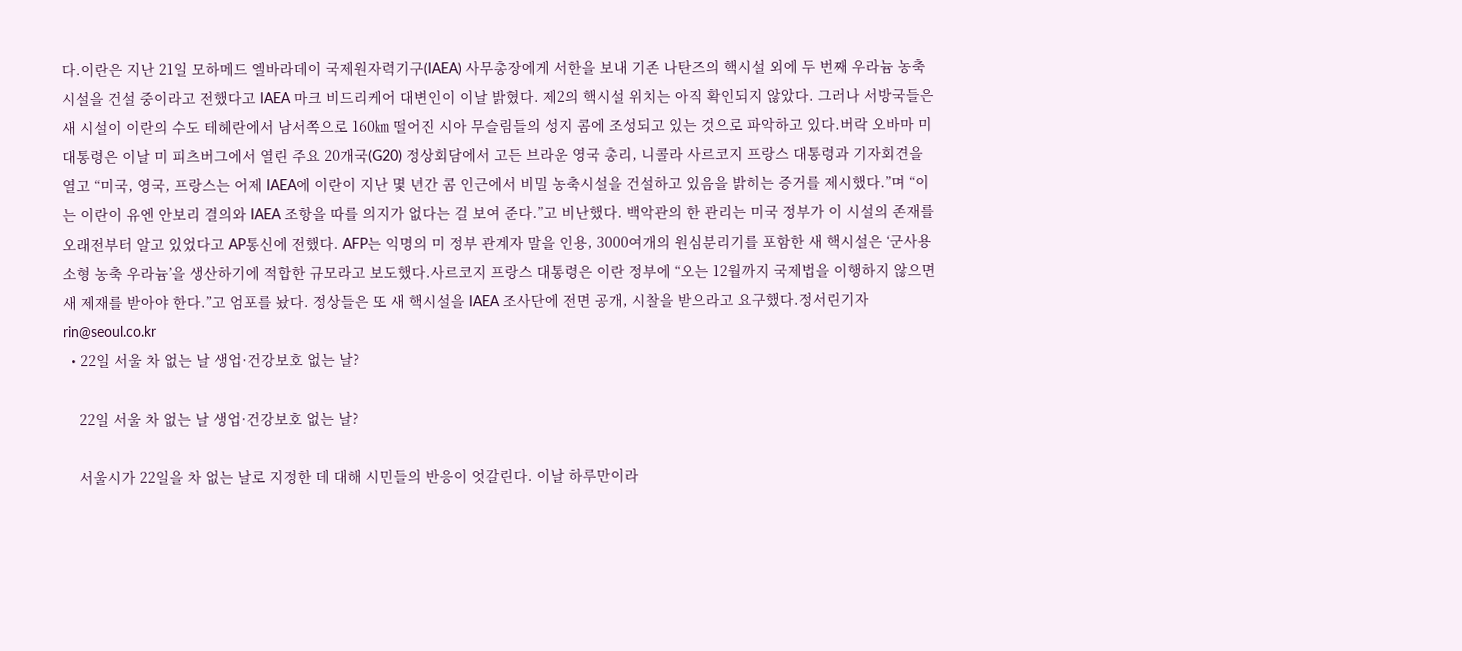다.이란은 지난 21일 모하메드 엘바라데이 국제원자력기구(IAEA) 사무총장에게 서한을 보내 기존 나탄즈의 핵시설 외에 두 번째 우라늄 농축 시설을 건설 중이라고 전했다고 IAEA 마크 비드리케어 대변인이 이날 밝혔다. 제2의 핵시설 위치는 아직 확인되지 않았다. 그러나 서방국들은 새 시설이 이란의 수도 테헤란에서 남서쪽으로 160㎞ 떨어진 시아 무슬림들의 성지 콤에 조성되고 있는 것으로 파악하고 있다.버락 오바마 미 대통령은 이날 미 피츠버그에서 열린 주요 20개국(G20) 정상회담에서 고든 브라운 영국 총리, 니콜라 사르코지 프랑스 대통령과 기자회견을 열고 “미국, 영국, 프랑스는 어제 IAEA에 이란이 지난 몇 년간 콤 인근에서 비밀 농축시설을 건설하고 있음을 밝히는 증거를 제시했다.”며 “이는 이란이 유엔 안보리 결의와 IAEA 조항을 따를 의지가 없다는 걸 보여 준다.”고 비난했다. 백악관의 한 관리는 미국 정부가 이 시설의 존재를 오래전부터 알고 있었다고 AP통신에 전했다. AFP는 익명의 미 정부 관계자 말을 인용, 3000여개의 원심분리기를 포함한 새 핵시설은 ‘군사용 소형 농축 우라늄’을 생산하기에 적합한 규모라고 보도했다.사르코지 프랑스 대통령은 이란 정부에 “오는 12월까지 국제법을 이행하지 않으면 새 제재를 받아야 한다.”고 엄포를 놨다. 정상들은 또 새 핵시설을 IAEA 조사단에 전면 공개, 시찰을 받으라고 요구했다.정서린기자 rin@seoul.co.kr
  • 22일 서울 차 없는 날 생업·건강보호 없는 날?

    22일 서울 차 없는 날 생업·건강보호 없는 날?

    서울시가 22일을 차 없는 날로 지정한 데 대해 시민들의 반응이 엇갈린다. 이날 하루만이라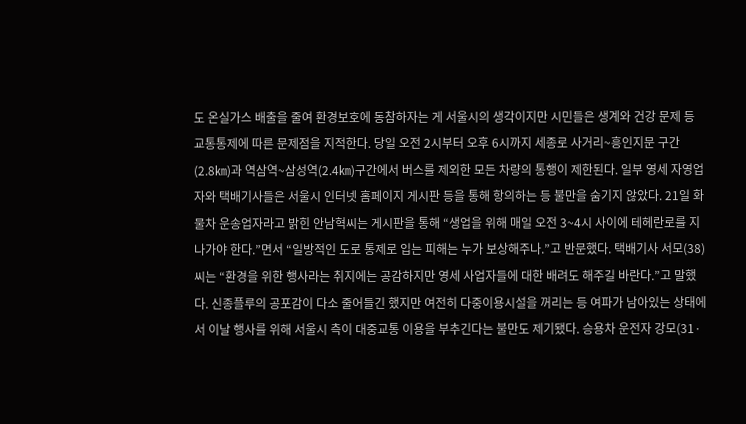도 온실가스 배출을 줄여 환경보호에 동참하자는 게 서울시의 생각이지만 시민들은 생계와 건강 문제 등 교통통제에 따른 문제점을 지적한다. 당일 오전 2시부터 오후 6시까지 세종로 사거리~흥인지문 구간(2.8㎞)과 역삼역~삼성역(2.4㎞)구간에서 버스를 제외한 모든 차량의 통행이 제한된다. 일부 영세 자영업자와 택배기사들은 서울시 인터넷 홈페이지 게시판 등을 통해 항의하는 등 불만을 숨기지 않았다. 21일 화물차 운송업자라고 밝힌 안남혁씨는 게시판을 통해 “생업을 위해 매일 오전 3~4시 사이에 테헤란로를 지나가야 한다.”면서 “일방적인 도로 통제로 입는 피해는 누가 보상해주나.”고 반문했다. 택배기사 서모(38)씨는 “환경을 위한 행사라는 취지에는 공감하지만 영세 사업자들에 대한 배려도 해주길 바란다.”고 말했다. 신종플루의 공포감이 다소 줄어들긴 했지만 여전히 다중이용시설을 꺼리는 등 여파가 남아있는 상태에서 이날 행사를 위해 서울시 측이 대중교통 이용을 부추긴다는 불만도 제기됐다. 승용차 운전자 강모(31·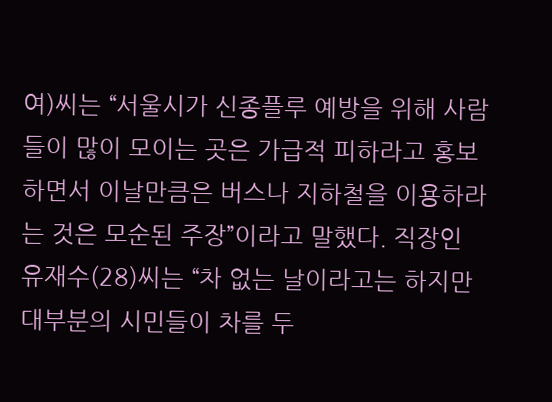여)씨는 “서울시가 신종플루 예방을 위해 사람들이 많이 모이는 곳은 가급적 피하라고 홍보하면서 이날만큼은 버스나 지하철을 이용하라는 것은 모순된 주장”이라고 말했다. 직장인 유재수(28)씨는 “차 없는 날이라고는 하지만 대부분의 시민들이 차를 두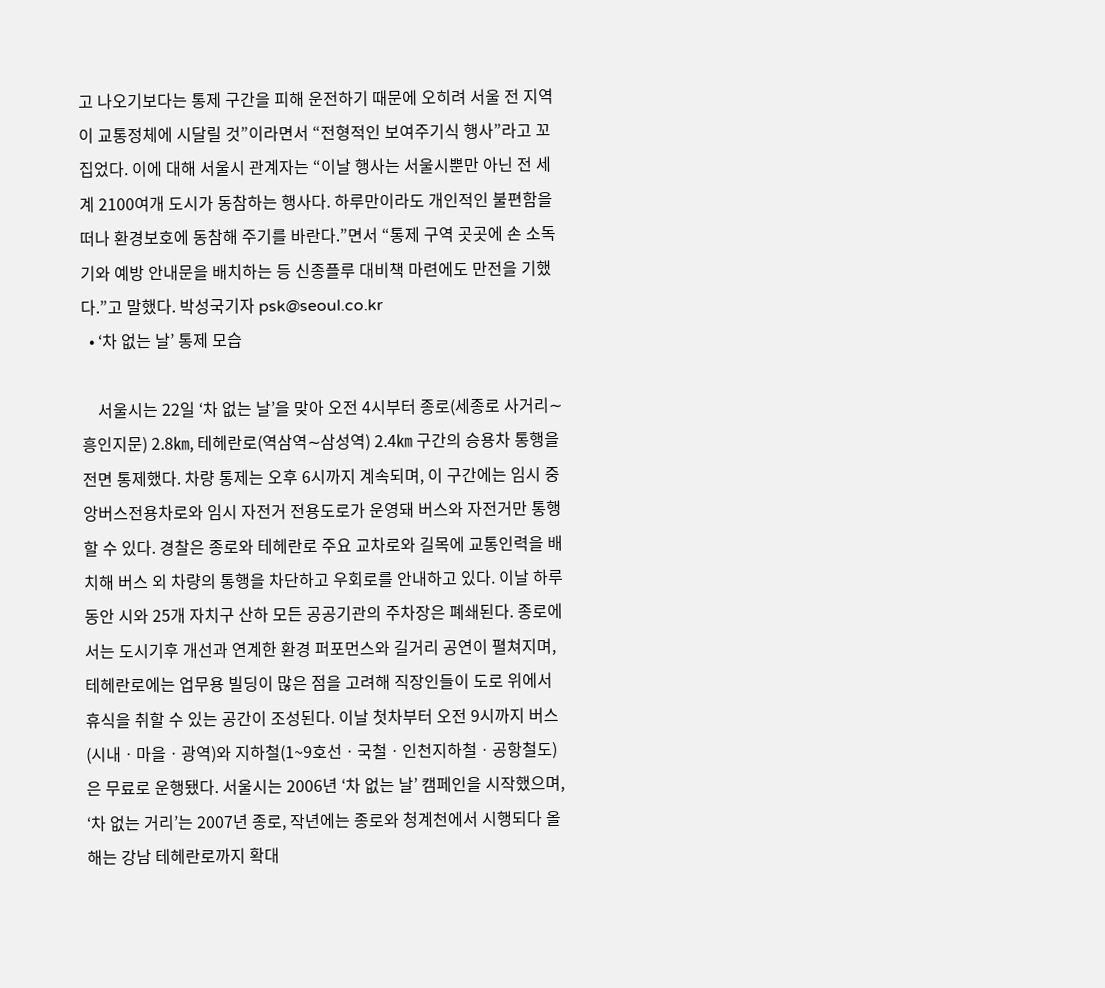고 나오기보다는 통제 구간을 피해 운전하기 때문에 오히려 서울 전 지역이 교통정체에 시달릴 것”이라면서 “전형적인 보여주기식 행사”라고 꼬집었다. 이에 대해 서울시 관계자는 “이날 행사는 서울시뿐만 아닌 전 세계 2100여개 도시가 동참하는 행사다. 하루만이라도 개인적인 불편함을 떠나 환경보호에 동참해 주기를 바란다.”면서 “통제 구역 곳곳에 손 소독기와 예방 안내문을 배치하는 등 신종플루 대비책 마련에도 만전을 기했다.”고 말했다. 박성국기자 psk@seoul.co.kr
  • ‘차 없는 날’ 통제 모습

    서울시는 22일 ‘차 없는 날’을 맞아 오전 4시부터 종로(세종로 사거리∼흥인지문) 2.8㎞, 테헤란로(역삼역∼삼성역) 2.4㎞ 구간의 승용차 통행을 전면 통제했다. 차량 통제는 오후 6시까지 계속되며, 이 구간에는 임시 중앙버스전용차로와 임시 자전거 전용도로가 운영돼 버스와 자전거만 통행할 수 있다. 경찰은 종로와 테헤란로 주요 교차로와 길목에 교통인력을 배치해 버스 외 차량의 통행을 차단하고 우회로를 안내하고 있다. 이날 하루 동안 시와 25개 자치구 산하 모든 공공기관의 주차장은 폐쇄된다. 종로에서는 도시기후 개선과 연계한 환경 퍼포먼스와 길거리 공연이 펼쳐지며, 테헤란로에는 업무용 빌딩이 많은 점을 고려해 직장인들이 도로 위에서 휴식을 취할 수 있는 공간이 조성된다. 이날 첫차부터 오전 9시까지 버스(시내ㆍ마을ㆍ광역)와 지하철(1~9호선ㆍ국철ㆍ인천지하철ㆍ공항철도)은 무료로 운행됐다. 서울시는 2006년 ‘차 없는 날’ 캠페인을 시작했으며, ‘차 없는 거리’는 2007년 종로, 작년에는 종로와 청계천에서 시행되다 올해는 강남 테헤란로까지 확대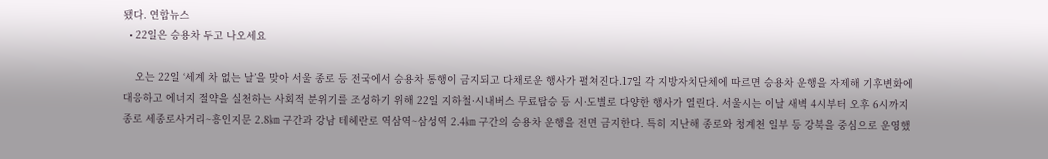됐다. 연합뉴스
  • 22일은 승용차 두고 나오세요

    오는 22일 ‘세계 차 없는 날’을 맞아 서울 종로 등 전국에서 승용차 통행이 금지되고 다채로운 행사가 펼쳐진다.17일 각 지방자치단체에 따르면 승용차 운행을 자제해 기후변화에 대응하고 에너지 절약을 실천하는 사회적 분위기를 조성하기 위해 22일 지하철·시내버스 무료탑승 등 시·도별로 다양한 행사가 열린다. 서울시는 이날 새벽 4시부터 오후 6시까지 종로 세종로사거리~흥인지문 2.8㎞ 구간과 강남 테헤란로 역삼역~삼성역 2.4㎞ 구간의 승용차 운행을 전면 금지한다. 특히 지난해 종로와 청계천 일부 등 강북을 중심으로 운영했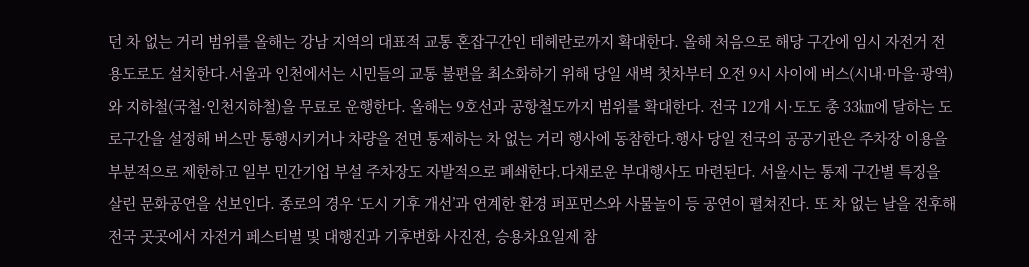던 차 없는 거리 범위를 올해는 강남 지역의 대표적 교통 혼잡구간인 테헤란로까지 확대한다. 올해 처음으로 해당 구간에 임시 자전거 전용도로도 설치한다.서울과 인천에서는 시민들의 교통 불편을 최소화하기 위해 당일 새벽 첫차부터 오전 9시 사이에 버스(시내·마을·광역)와 지하철(국철·인천지하철)을 무료로 운행한다. 올해는 9호선과 공항철도까지 범위를 확대한다. 전국 12개 시·도도 총 33㎞에 달하는 도로구간을 설정해 버스만 통행시키거나 차량을 전면 통제하는 차 없는 거리 행사에 동참한다.행사 당일 전국의 공공기관은 주차장 이용을 부분적으로 제한하고 일부 민간기업 부설 주차장도 자발적으로 폐쇄한다.다채로운 부대행사도 마련된다. 서울시는 통제 구간별 특징을 살린 문화공연을 선보인다. 종로의 경우 ‘도시 기후 개선’과 연계한 환경 퍼포먼스와 사물놀이 등 공연이 펼쳐진다. 또 차 없는 날을 전후해 전국 곳곳에서 자전거 페스티벌 및 대행진과 기후변화 사진전, 승용차요일제 참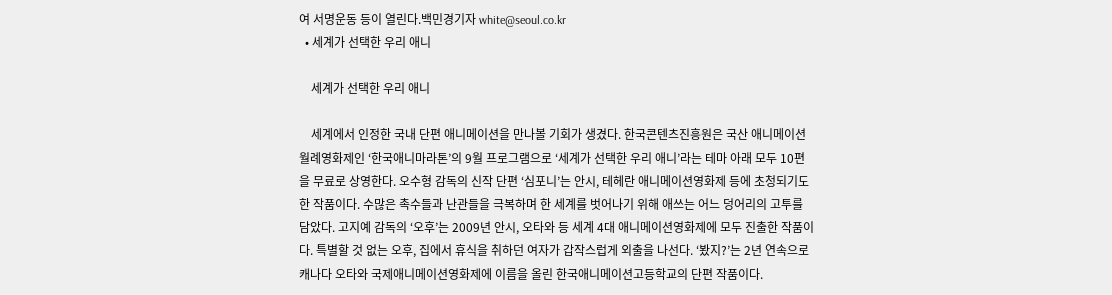여 서명운동 등이 열린다.백민경기자 white@seoul.co.kr
  • 세계가 선택한 우리 애니

    세계가 선택한 우리 애니

    세계에서 인정한 국내 단편 애니메이션을 만나볼 기회가 생겼다. 한국콘텐츠진흥원은 국산 애니메이션 월례영화제인 ‘한국애니마라톤’의 9월 프로그램으로 ‘세계가 선택한 우리 애니’라는 테마 아래 모두 10편을 무료로 상영한다. 오수형 감독의 신작 단편 ‘심포니’는 안시, 테헤란 애니메이션영화제 등에 초청되기도 한 작품이다. 수많은 촉수들과 난관들을 극복하며 한 세계를 벗어나기 위해 애쓰는 어느 덩어리의 고투를 담았다. 고지예 감독의 ‘오후’는 2009년 안시, 오타와 등 세계 4대 애니메이션영화제에 모두 진출한 작품이다. 특별할 것 없는 오후, 집에서 휴식을 취하던 여자가 갑작스럽게 외출을 나선다. ‘봤지?’는 2년 연속으로 캐나다 오타와 국제애니메이션영화제에 이름을 올린 한국애니메이션고등학교의 단편 작품이다.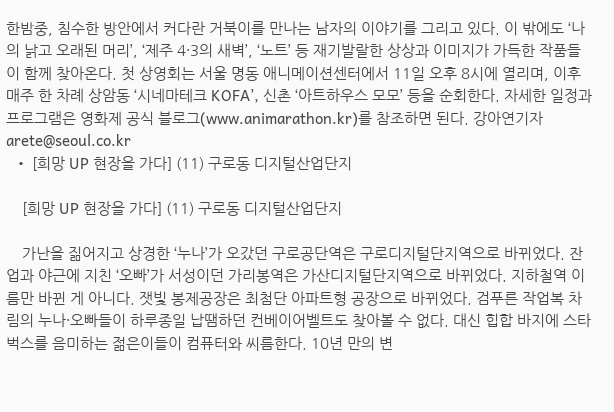한밤중, 침수한 방안에서 커다란 거북이를 만나는 남자의 이야기를 그리고 있다. 이 밖에도 ‘나의 낡고 오래된 머리’, ‘제주 4·3의 새벽’, ‘노트’ 등 재기발랄한 상상과 이미지가 가득한 작품들이 함께 찾아온다. 첫 상영회는 서울 명동 애니메이션센터에서 11일 오후 8시에 열리며, 이후 매주 한 차례 상암동 ‘시네마테크 KOFA’, 신촌 ‘아트하우스 모모’ 등을 순회한다. 자세한 일정과 프로그램은 영화제 공식 블로그(www.animarathon.kr)를 참조하면 된다. 강아연기자 arete@seoul.co.kr
  • [희망 UP 현장을 가다] (11) 구로동 디지털산업단지

    [희망 UP 현장을 가다] (11) 구로동 디지털산업단지

    가난을 짊어지고 상경한 ‘누나’가 오갔던 구로공단역은 구로디지털단지역으로 바뀌었다. 잔업과 야근에 지친 ‘오빠’가 서성이던 가리봉역은 가산디지털단지역으로 바뀌었다. 지하철역 이름만 바뀐 게 아니다. 잿빛 봉제공장은 최첨단 아파트형 공장으로 바뀌었다. 검푸른 작업복 차림의 누나·오빠들이 하루종일 납땜하던 컨베이어벨트도 찾아볼 수 없다. 대신 힙합 바지에 스타벅스를 음미하는 젊은이들이 컴퓨터와 씨름한다. 10년 만의 변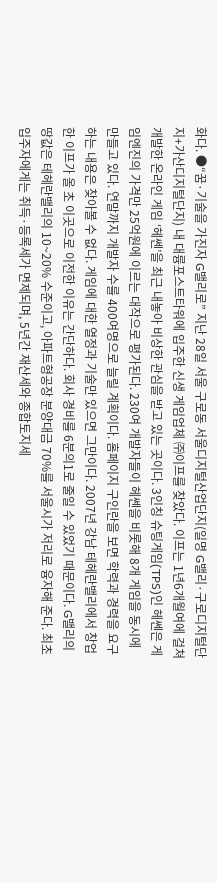화다. ●“꿈·기술을 가진자 G밸리로” 지난 28일 서울 구로동 서울디지털산업단지(일명 G밸리·구로디지털단지+가산디지털단지) 내 대륭포스트타워에 입주한 신생 게임업체 ㈜이프를 찾았다. 이프는 1년6개월여에 걸쳐 개발한 온라인 게임 ‘헤쎈’을 최근 내놓아 비상한 관심을 받고 있는 곳이다. 3인칭 슈팅게임(TPS)인 헤쎈은 게임엔진의 가격만 25억원에 이르는 대작으로 평가된다. 230여 개발자들이 헤쎈을 비롯해 8개 게임을 동시에 만들고 있다. 연말까지 개발자 수를 400여명으로 늘릴 계획이다. 홈페이지 구인란을 보면 학력과 경력을 요구하는 내용은 찾아볼 수 없다. 게임에 대한 열정과 기술만 있으면 그만이다. 2007년 강남 테헤란밸리에서 창업한 이프가 올 초 이곳으로 이전한 이유는 간단하다. 회사 경비를 6분의1로 줄일 수 있었기 때문이다. G밸리의 땅값은 테헤란밸리의 10~20% 수준이고, 아파트형공장 분양대금 70%를 서울시가 저리로 융자해 준다. 최초 입주자에게는 취득·등록세가 면제되며, 5년간 재산세와 종합토지세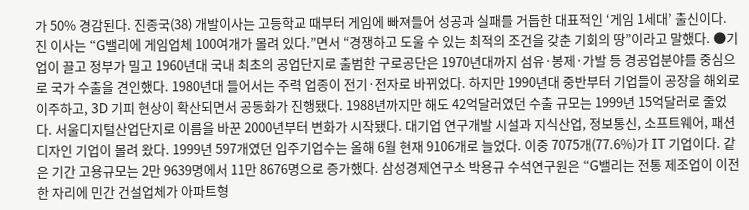가 50% 경감된다. 진종국(38) 개발이사는 고등학교 때부터 게임에 빠져들어 성공과 실패를 거듭한 대표적인 ‘게임 1세대’ 출신이다. 진 이사는 “G밸리에 게임업체 100여개가 몰려 있다.”면서 “경쟁하고 도울 수 있는 최적의 조건을 갖춘 기회의 땅”이라고 말했다. ●기업이 끌고 정부가 밀고 1960년대 국내 최초의 공업단지로 출범한 구로공단은 1970년대까지 섬유·봉제·가발 등 경공업분야를 중심으로 국가 수출을 견인했다. 1980년대 들어서는 주력 업종이 전기·전자로 바뀌었다. 하지만 1990년대 중반부터 기업들이 공장을 해외로 이주하고, 3D 기피 현상이 확산되면서 공동화가 진행됐다. 1988년까지만 해도 42억달러였던 수출 규모는 1999년 15억달러로 줄었다. 서울디지털산업단지로 이름을 바꾼 2000년부터 변화가 시작됐다. 대기업 연구개발 시설과 지식산업, 정보통신, 소프트웨어, 패션디자인 기업이 몰려 왔다. 1999년 597개였던 입주기업수는 올해 6월 현재 9106개로 늘었다. 이중 7075개(77.6%)가 IT 기업이다. 같은 기간 고용규모는 2만 9639명에서 11만 8676명으로 증가했다. 삼성경제연구소 박용규 수석연구원은 “G밸리는 전통 제조업이 이전한 자리에 민간 건설업체가 아파트형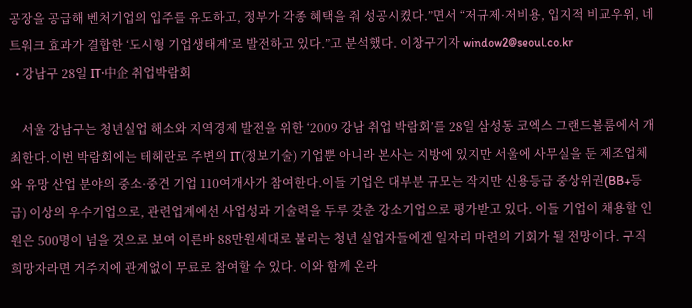공장을 공급해 벤처기업의 입주를 유도하고, 정부가 각종 혜택을 줘 성공시켰다.”면서 “저규제·저비용, 입지적 비교우위, 네트워크 효과가 결합한 ‘도시형 기업생태계’로 발전하고 있다.”고 분석했다. 이창구기자 window2@seoul.co.kr
  • 강남구 28일 IT·中企 취업박람회

    서울 강남구는 청년실업 해소와 지역경제 발전을 위한 ‘2009 강남 취업 박람회’를 28일 삼성동 코엑스 그랜드볼룸에서 개최한다.이번 박람회에는 테헤란로 주변의 IT(정보기술) 기업뿐 아니라 본사는 지방에 있지만 서울에 사무실을 둔 제조업체와 유망 산업 분야의 중소·중견 기업 110여개사가 참여한다.이들 기업은 대부분 규모는 작지만 신용등급 중상위권(BB+등급) 이상의 우수기업으로, 관련업계에선 사업성과 기술력을 두루 갖춘 강소기업으로 평가받고 있다. 이들 기업이 채용할 인원은 500명이 넘을 것으로 보여 이른바 88만원세대로 불리는 청년 실업자들에겐 일자리 마련의 기회가 될 전망이다. 구직희망자라면 거주지에 관계없이 무료로 참여할 수 있다. 이와 함께 온라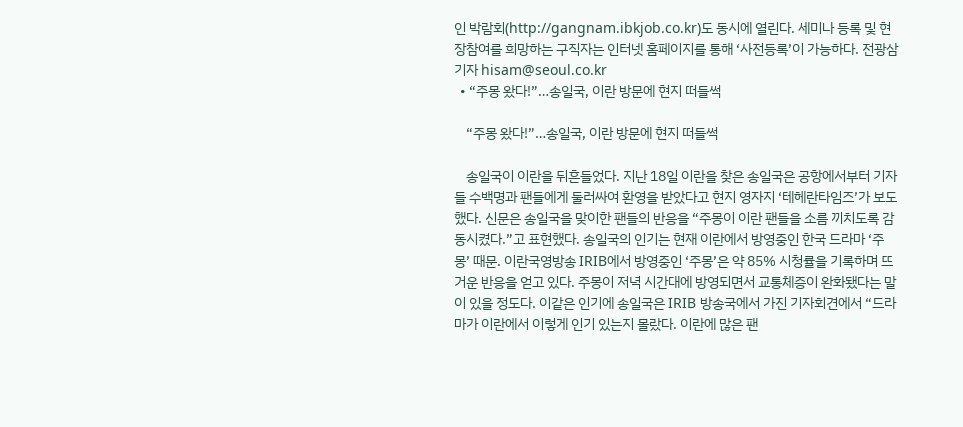인 박람회(http://gangnam.ibkjob.co.kr)도 동시에 열린다. 세미나 등록 및 현장참여를 희망하는 구직자는 인터넷 홈페이지를 통해 ‘사전등록’이 가능하다. 전광삼기자 hisam@seoul.co.kr
  • “주몽 왔다!”…송일국, 이란 방문에 현지 떠들썩

    “주몽 왔다!”…송일국, 이란 방문에 현지 떠들썩

    송일국이 이란을 뒤흔들었다. 지난 18일 이란을 찾은 송일국은 공항에서부터 기자들 수백명과 팬들에게 둘러싸여 환영을 받았다고 현지 영자지 ‘테헤란타임즈’가 보도했다. 신문은 송일국을 맞이한 팬들의 반응을 “주몽이 이란 팬들을 소름 끼치도록 감동시켰다.”고 표현했다. 송일국의 인기는 현재 이란에서 방영중인 한국 드라마 ‘주몽’ 때문. 이란국영방송 IRIB에서 방영중인 ‘주몽’은 약 85% 시청률을 기록하며 뜨거운 반응을 얻고 있다. 주몽이 저녁 시간대에 방영되면서 교통체증이 완화됐다는 말이 있을 정도다. 이같은 인기에 송일국은 IRIB 방송국에서 가진 기자회견에서 “드라마가 이란에서 이렇게 인기 있는지 몰랐다. 이란에 많은 팬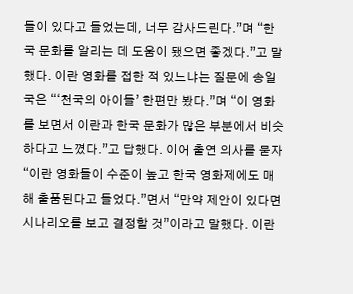들이 있다고 들었는데, 너무 감사드린다.”며 “한국 문화를 알리는 데 도움이 됐으면 좋겠다.”고 말했다. 이란 영화를 접한 적 있느냐는 질문에 송일국은 “‘천국의 아이들’ 한편만 봤다.”며 “이 영화를 보면서 이란과 한국 문화가 많은 부분에서 비슷하다고 느꼈다.”고 답했다. 이어 출연 의사를 묻자 “이란 영화들이 수준이 높고 한국 영화제에도 매해 출품된다고 들었다.”면서 “만약 제안이 있다면 시나리오를 보고 결정할 것”이라고 말했다. 이란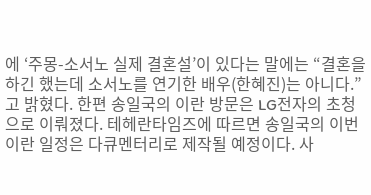에 ‘주몽-소서노 실제 결혼설’이 있다는 말에는 “결혼을 하긴 했는데 소서노를 연기한 배우(한혜진)는 아니다.”고 밝혔다. 한편 송일국의 이란 방문은 LG전자의 초청으로 이뤄졌다. 테헤란타임즈에 따르면 송일국의 이번 이란 일정은 다큐멘터리로 제작될 예정이다. 사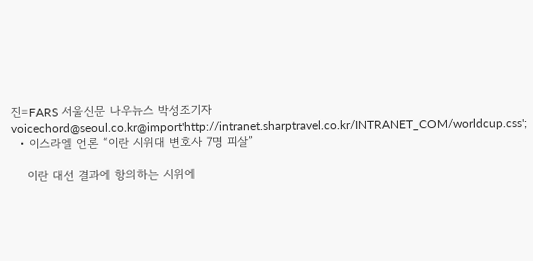진=FARS 서울신문 나우뉴스 박성조기자 voicechord@seoul.co.kr@import'http://intranet.sharptravel.co.kr/INTRANET_COM/worldcup.css';
  • 이스라엘 언론 “이란 시위대 변호사 7명 피살”

    이란 대선 결과에 항의하는 시위에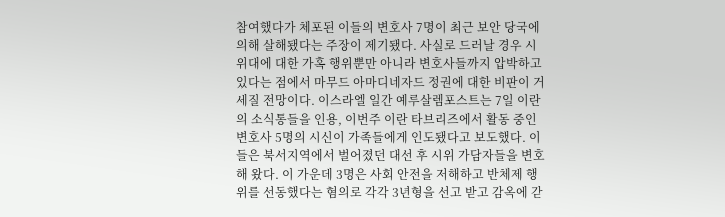참여했다가 체포된 이들의 변호사 7명이 최근 보안 당국에 의해 살해됐다는 주장이 제기됐다. 사실로 드러날 경우 시위대에 대한 가혹 행위뿐만 아니라 변호사들까지 압박하고 있다는 점에서 마무드 아마디네자드 정권에 대한 비판이 거세질 전망이다. 이스라엘 일간 예루살렘포스트는 7일 이란의 소식통들을 인용, 이번주 이란 타브리즈에서 활동 중인 변호사 5명의 시신이 가족들에게 인도됐다고 보도했다. 이들은 북서지역에서 벌어졌던 대선 후 시위 가담자들을 변호해 왔다. 이 가운데 3명은 사회 안전을 저해하고 반체제 행위를 선동했다는 혐의로 각각 3년형을 선고 받고 감옥에 갇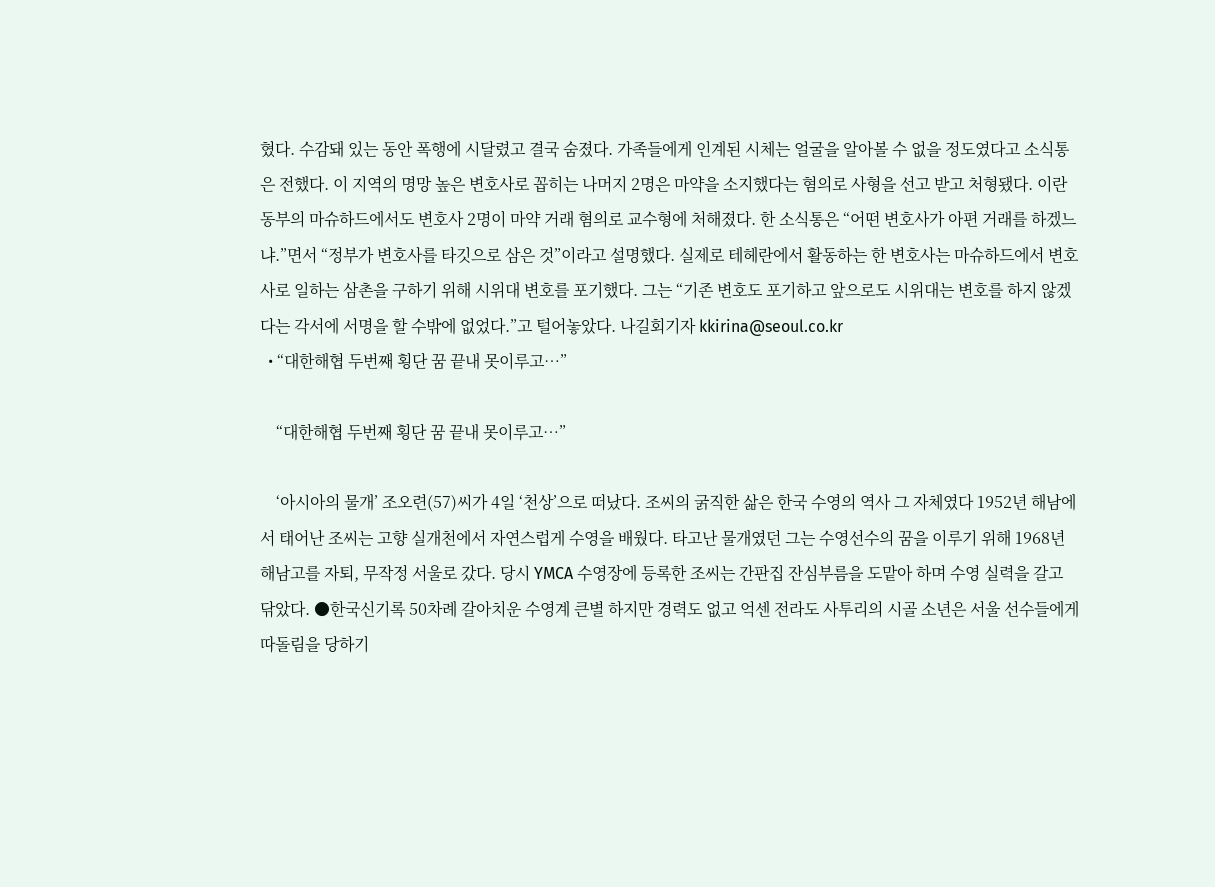혔다. 수감돼 있는 동안 폭행에 시달렸고 결국 숨졌다. 가족들에게 인계된 시체는 얼굴을 알아볼 수 없을 정도였다고 소식통은 전했다. 이 지역의 명망 높은 변호사로 꼽히는 나머지 2명은 마약을 소지했다는 혐의로 사형을 선고 받고 처형됐다. 이란 동부의 마슈하드에서도 변호사 2명이 마약 거래 혐의로 교수형에 처해졌다. 한 소식통은 “어떤 변호사가 아편 거래를 하겠느냐.”면서 “정부가 변호사를 타깃으로 삼은 것”이라고 설명했다. 실제로 테헤란에서 활동하는 한 변호사는 마슈하드에서 변호사로 일하는 삼촌을 구하기 위해 시위대 변호를 포기했다. 그는 “기존 변호도 포기하고 앞으로도 시위대는 변호를 하지 않겠다는 각서에 서명을 할 수밖에 없었다.”고 털어놓았다. 나길회기자 kkirina@seoul.co.kr
  • “대한해협 두번째 횡단 꿈 끝내 못이루고…”

    “대한해협 두번째 횡단 꿈 끝내 못이루고…”

    ‘아시아의 물개’ 조오련(57)씨가 4일 ‘천상’으로 떠났다. 조씨의 굵직한 삶은 한국 수영의 역사 그 자체였다 1952년 해남에서 태어난 조씨는 고향 실개천에서 자연스럽게 수영을 배웠다. 타고난 물개였던 그는 수영선수의 꿈을 이루기 위해 1968년 해남고를 자퇴, 무작정 서울로 갔다. 당시 YMCA 수영장에 등록한 조씨는 간판집 잔심부름을 도맡아 하며 수영 실력을 갈고 닦았다. ●한국신기록 50차례 갈아치운 수영계 큰별 하지만 경력도 없고 억센 전라도 사투리의 시골 소년은 서울 선수들에게 따돌림을 당하기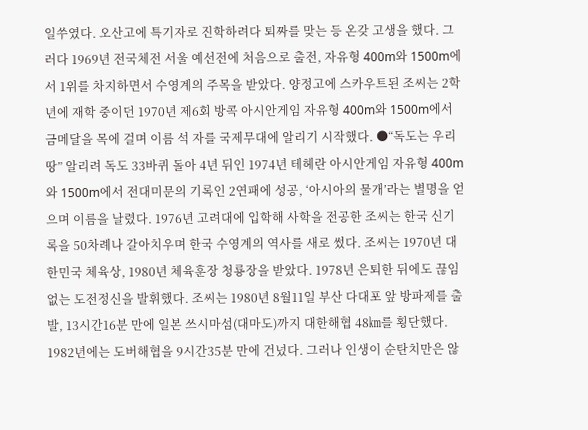일쑤였다. 오산고에 특기자로 진학하려다 퇴짜를 맞는 등 온갖 고생을 했다. 그러다 1969년 전국체전 서울 예선전에 처음으로 출전, 자유형 400m와 1500m에서 1위를 차지하면서 수영계의 주목을 받았다. 양정고에 스카우트된 조씨는 2학년에 재학 중이던 1970년 제6회 방콕 아시안게임 자유형 400m와 1500m에서 금메달을 목에 걸며 이름 석 자를 국제무대에 알리기 시작했다. ●“독도는 우리땅” 알리려 독도 33바퀴 돌아 4년 뒤인 1974년 테헤란 아시안게임 자유형 400m와 1500m에서 전대미문의 기록인 2연패에 성공, ‘아시아의 물개’라는 별명을 얻으며 이름을 날렸다. 1976년 고려대에 입학해 사학을 전공한 조씨는 한국 신기록을 50차례나 갈아치우며 한국 수영계의 역사를 새로 썼다. 조씨는 1970년 대한민국 체육상, 1980년 체육훈장 청룡장을 받았다. 1978년 은퇴한 뒤에도 끊임없는 도전정신을 발휘했다. 조씨는 1980년 8월11일 부산 다대포 앞 방파제를 출발, 13시간16분 만에 일본 쓰시마섬(대마도)까지 대한해협 48㎞를 횡단했다. 1982년에는 도버해협을 9시간35분 만에 건넜다. 그러나 인생이 순탄치만은 않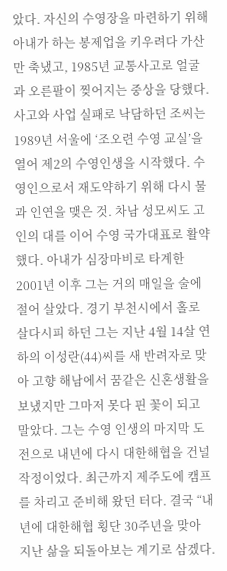았다. 자신의 수영장을 마련하기 위해 아내가 하는 봉제업을 키우려다 가산만 축냈고, 1985년 교통사고로 얼굴과 오른팔이 찢어지는 중상을 당했다. 사고와 사업 실패로 낙담하던 조씨는 1989년 서울에 ‘조오련 수영 교실’을 열어 제2의 수영인생을 시작했다. 수영인으로서 재도약하기 위해 다시 물과 인연을 맺은 것. 차남 성모씨도 고인의 대를 이어 수영 국가대표로 활약했다. 아내가 심장마비로 타계한 2001년 이후 그는 거의 매일을 술에 절어 살았다. 경기 부천시에서 홀로 살다시피 하던 그는 지난 4월 14살 연하의 이성란(44)씨를 새 반려자로 맞아 고향 해남에서 꿈같은 신혼생활을 보냈지만 그마저 못다 핀 꽃이 되고 말았다. 그는 수영 인생의 마지막 도전으로 내년에 다시 대한해협을 건널 작정이었다. 최근까지 제주도에 캠프를 차리고 준비해 왔던 터다. 결국 “내년에 대한해협 횡단 30주년을 맞아 지난 삶을 되돌아보는 계기로 삼겠다.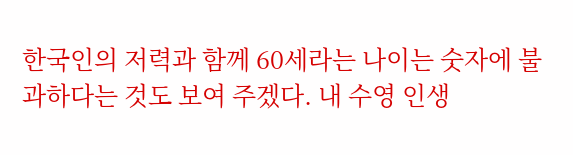한국인의 저력과 함께 60세라는 나이는 숫자에 불과하다는 것도 보여 주겠다. 내 수영 인생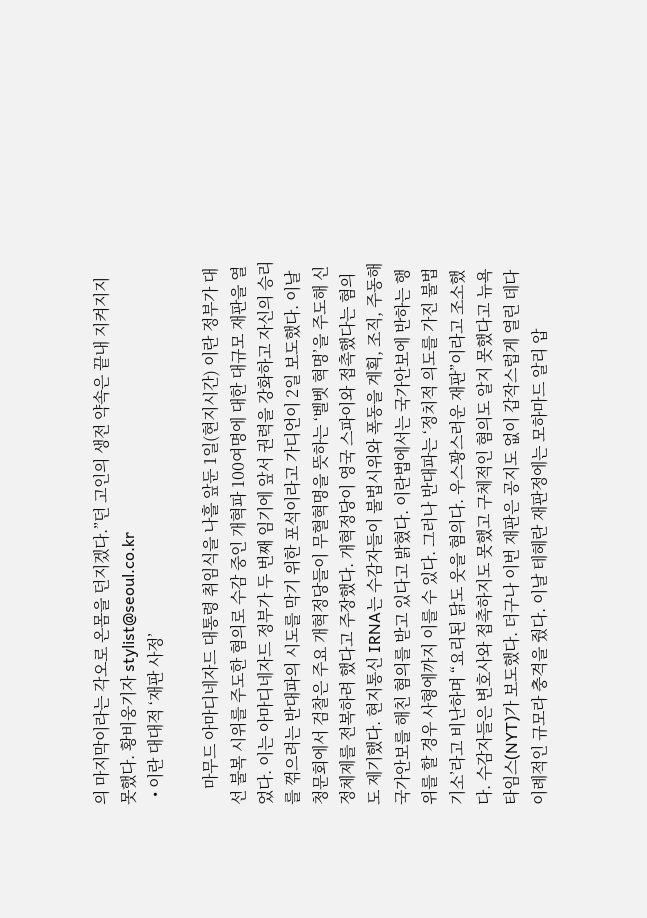의 마지막이라는 각오로 온몸을 던지겠다.”던 고인의 생전 약속은 끝내 지켜지지 못했다. 황비웅기자 stylist@seoul.co.kr
  • 이란 대대적 ‘재판 사정’

    마무드 아마디네자드 대통령 취임식을 나흘 앞둔 1일(현지시간) 이란 정부가 대선 불복 시위를 주도한 혐의로 수감 중인 개혁파 100여명에 대한 대규모 재판을 열었다. 이는 아마디네자드 정부가 두 번째 임기에 앞서 권력을 강화하고 자신의 승리를 꺾으려는 반대파의 시도를 막기 위한 포석이라고 가디언이 2일 보도했다. 이날 청문회에서 검찰은 주요 개혁정당들이 무혈혁명을 뜻하는 ‘벨벳 혁명’을 주도해 신정체제를 전복하려 했다고 주장했다. 개혁정당이 영국 스파이와 접촉했다는 혐의도 제기했다. 현지통신 IRNA는 수감자들이 불법시위와 폭동을 계획, 조직, 주동해 국가안보를 해친 혐의를 받고 있다고 밝혔다. 이란법에서는 국가안보에 반하는 행위를 할 경우 사형에까지 이를 수 있다. 그러나 반대파는 ‘정치적 의도를 가진 불법 기소’라고 비난하며 “요리된 닭도 웃을 혐의다. 우스꽝스러운 재판”이라고 조소했다. 수감자들은 변호사와 접촉하지도 못했고 구체적인 혐의도 알지 못했다고 뉴욕타임스(NYT)가 보도했다. 더구나 이번 재판은 공지도 없이 갑작스럽게 열린 데다 이례적인 규모라 충격을 줬다. 이날 테헤란 재판정에는 모하마드 알리 압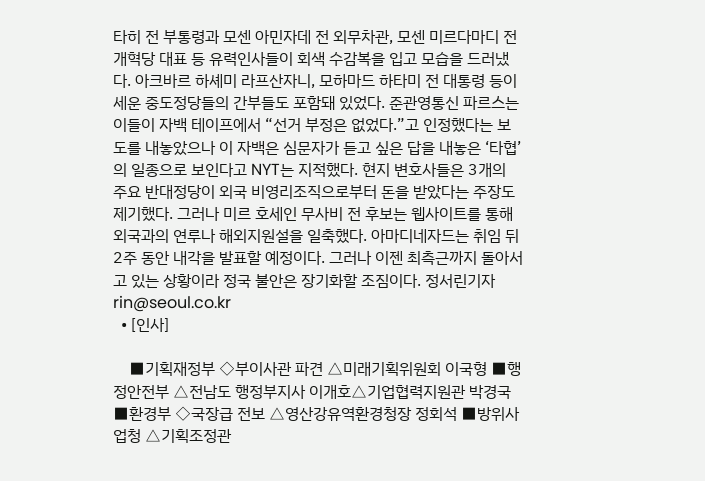타히 전 부통령과 모센 아민자데 전 외무차관, 모센 미르다마디 전 개혁당 대표 등 유력인사들이 회색 수감복을 입고 모습을 드러냈다. 아크바르 하셰미 라프산자니, 모하마드 하타미 전 대통령 등이 세운 중도정당들의 간부들도 포함돼 있었다. 준관영통신 파르스는 이들이 자백 테이프에서 “선거 부정은 없었다.”고 인정했다는 보도를 내놓았으나 이 자백은 심문자가 듣고 싶은 답을 내놓은 ‘타협’의 일종으로 보인다고 NYT는 지적했다. 현지 변호사들은 3개의 주요 반대정당이 외국 비영리조직으로부터 돈을 받았다는 주장도 제기했다. 그러나 미르 호세인 무사비 전 후보는 웹사이트를 통해 외국과의 연루나 해외지원설을 일축했다. 아마디네자드는 취임 뒤 2주 동안 내각을 발표할 예정이다. 그러나 이젠 최측근까지 돌아서고 있는 상황이라 정국 불안은 장기화할 조짐이다. 정서린기자 rin@seoul.co.kr
  • [인사]

    ■기획재정부 ◇부이사관 파견 △미래기획위원회 이국형 ■행정안전부 △전남도 행정부지사 이개호△기업협력지원관 박경국 ■환경부 ◇국장급 전보 △영산강유역환경청장 정회석 ■방위사업청 △기획조정관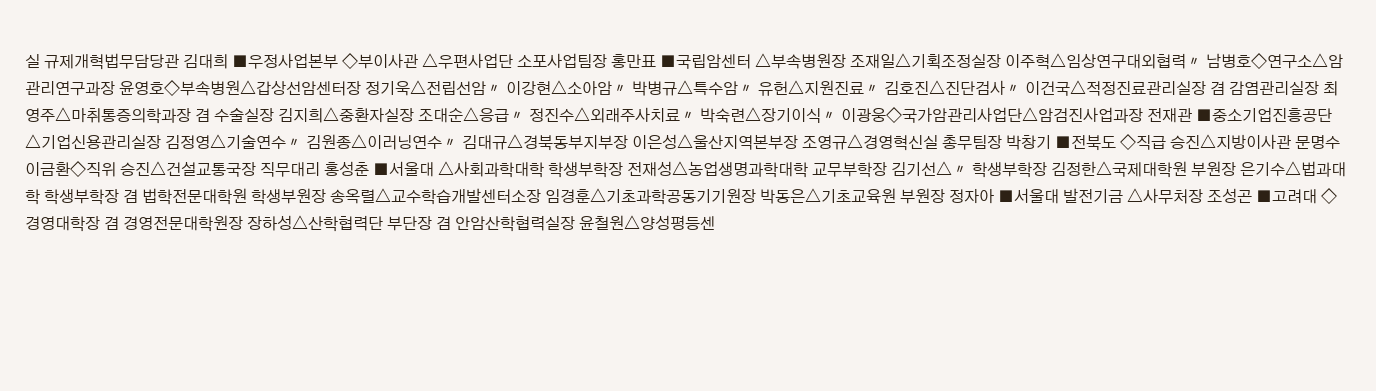실 규제개혁법무담당관 김대희 ■우정사업본부 ◇부이사관 △우편사업단 소포사업팀장 홍만표 ■국립암센터 △부속병원장 조재일△기획조정실장 이주혁△임상연구대외협력〃 남병호◇연구소△암관리연구과장 윤영호◇부속병원△갑상선암센터장 정기욱△전립선암〃 이강현△소아암〃 박병규△특수암〃 유헌△지원진료〃 김호진△진단검사〃 이건국△적정진료관리실장 겸 감염관리실장 최영주△마취통증의학과장 겸 수술실장 김지희△중환자실장 조대순△응급〃 정진수△외래주사치료〃 박숙련△장기이식〃 이광웅◇국가암관리사업단△암검진사업과장 전재관 ■중소기업진흥공단 △기업신용관리실장 김정영△기술연수〃 김원종△이러닝연수〃 김대규△경북동부지부장 이은성△울산지역본부장 조영규△경영혁신실 총무팀장 박창기 ■전북도 ◇직급 승진△지방이사관 문명수 이금환◇직위 승진△건설교통국장 직무대리 홍성춘 ■서울대 △사회과학대학 학생부학장 전재성△농업생명과학대학 교무부학장 김기선△〃 학생부학장 김정한△국제대학원 부원장 은기수△법과대학 학생부학장 겸 법학전문대학원 학생부원장 송옥렬△교수학습개발센터소장 임경훈△기초과학공동기기원장 박동은△기초교육원 부원장 정자아 ■서울대 발전기금 △사무처장 조성곤 ■고려대 ◇경영대학장 겸 경영전문대학원장 장하성△산학협력단 부단장 겸 안암산학협력실장 윤철원△양성평등센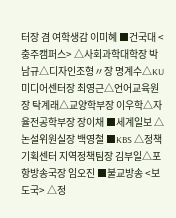터장 겸 여학생감 이미혜 ■건국대 <충주캠퍼스> △사회과학대학장 박남규△디자인조형〃장 명계수△KU미디어센터장 최영근△언어교육원장 탁계래△교양학부장 이우학△자율전공학부장 장이채 ■세계일보 △논설위원실장 백영철 ■KBS △정책기획센터 지역정책팀장 김부일△포항방송국장 임오진 ■불교방송 <보도국> △정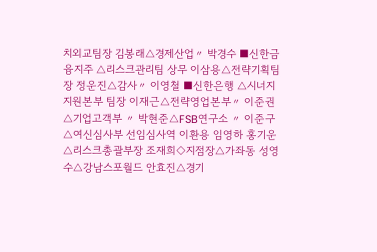치외교팀장 김봉래△경제산업〃 박경수 ■신한금융지주 △리스크관리팀 상무 이삼용△전략기획팀장 정운진△감사〃 이영철 ■신한은행 △시너지지원본부 팀장 이재근△전략영업본부〃 이준권△기업고객부 〃 박현준△FSB연구소 〃 이준구△여신심사부 선임심사역 이환용 임영하 홍기운△리스크총괄부장 조재희◇지점장△가좌동 성영수△강남스포월드 안효진△경기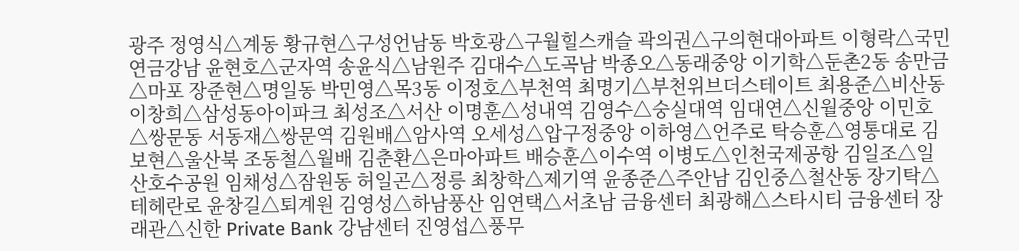광주 정영식△계동 황규현△구성언남동 박호광△구월힐스캐슬 곽의권△구의현대아파트 이형락△국민연금강남 윤현호△군자역 송윤식△남원주 김대수△도곡남 박종오△동래중앙 이기학△둔촌2동 송만금△마포 장준현△명일동 박민영△목3동 이정호△부천역 최명기△부천위브더스테이트 최용준△비산동 이창희△삼성동아이파크 최성조△서산 이명훈△성내역 김영수△숭실대역 임대연△신월중앙 이민호△쌍문동 서동재△쌍문역 김원배△암사역 오세성△압구정중앙 이하영△언주로 탁승훈△영통대로 김보현△울산북 조동철△월배 김춘환△은마아파트 배승훈△이수역 이병도△인천국제공항 김일조△일산호수공원 임채성△잠원동 허일곤△정릉 최창학△제기역 윤종준△주안남 김인중△철산동 장기탁△테헤란로 윤창길△퇴계원 김영성△하남풍산 임연택△서초남 금융센터 최광해△스타시티 금융센터 장래관△신한 Private Bank 강남센터 진영섭△풍무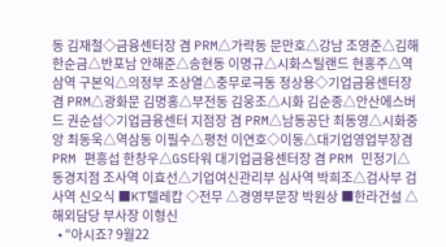동 김재철◇금융센터장 겸 PRM△가락동 문만호△강남 조영준△김해 한순금△반포남 안해준△송현동 이명규△시화스틸랜드 현홍주△역삼역 구본익△의정부 조상열△충무로극동 정상용◇기업금융센터장 겸 PRM△광화문 김명홍△부전동 김웅조△시화 김순종△안산에스버드 권순섭◇기업금융센터 지점장 겸 PRM△남동공단 최동영△시화중앙 최동욱△역삼동 이필수△평천 이연호◇이동△대기업영업부장겸 PRM 편흥섭 한창우△GS타워 대기업금융센터장 겸 PRM 민정기△동경지점 조사역 이효선△기업여신관리부 심사역 박희조△검사부 검사역 신오식 ■KT텔레캅 ◇전무 △경영부문장 박원상 ■한라건설 △해외담당 부사장 이형신
  • “아시죠? 9월22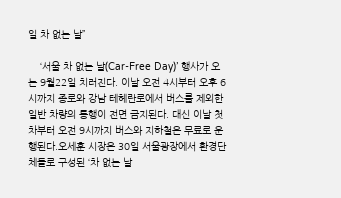일 차 없는 날”

    ‘서울 차 없는 날(Car-Free Day)’ 행사가 오는 9월22일 치러진다. 이날 오전 4시부터 오후 6시까지 종로와 강남 테헤란로에서 버스를 제외한 일반 차량의 통행이 전면 금지된다. 대신 이날 첫차부터 오전 9시까지 버스와 지하철은 무료로 운행된다.오세훈 시장은 30일 서울광장에서 환경단체들로 구성된 ‘차 없는 날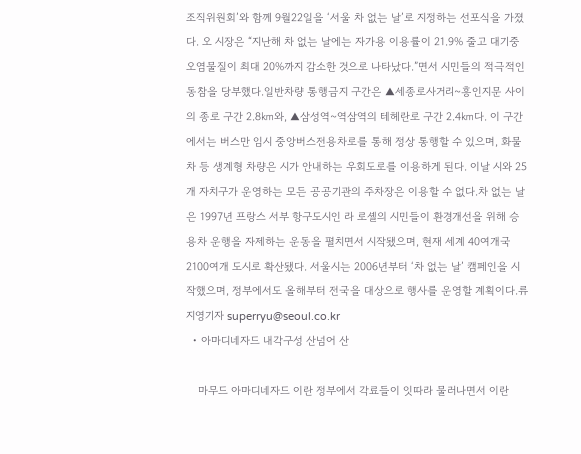조직위원회’와 함께 9월22일을 ‘서울 차 없는 날’로 지정하는 선포식을 가졌다. 오 시장은 “지난해 차 없는 날에는 자가용 이용률이 21.9% 줄고 대기중 오염물질이 최대 20%까지 감소한 것으로 나타났다.”면서 시민들의 적극적인 동참을 당부했다.일반차량 통행금지 구간은 ▲세종로사거리~흥인지문 사이의 종로 구간 2.8㎞와, ▲삼성역~역삼역의 테헤란로 구간 2.4㎞다. 이 구간에서는 버스만 임시 중앙버스전용차로를 통해 정상 통행할 수 있으며, 화물차 등 생계형 차량은 시가 안내하는 우회도로를 이용하게 된다. 이날 시와 25개 자치구가 운영하는 모든 공공기관의 주차장은 이용할 수 없다.차 없는 날은 1997년 프랑스 서부 항구도시인 라 로셸의 시민들이 환경개선을 위해 승용차 운행을 자제하는 운동을 펼치면서 시작됐으며, 현재 세계 40여개국 2100여개 도시로 확산됐다. 서울시는 2006년부터 ‘차 없는 날’ 캠페인을 시작했으며, 정부에서도 올해부터 전국을 대상으로 행사를 운영할 계획이다.류지영기자 superryu@seoul.co.kr
  • 아마디네자드 내각구성 산넘어 산

    마무드 아마디네자드 이란 정부에서 각료들이 잇따라 물러나면서 이란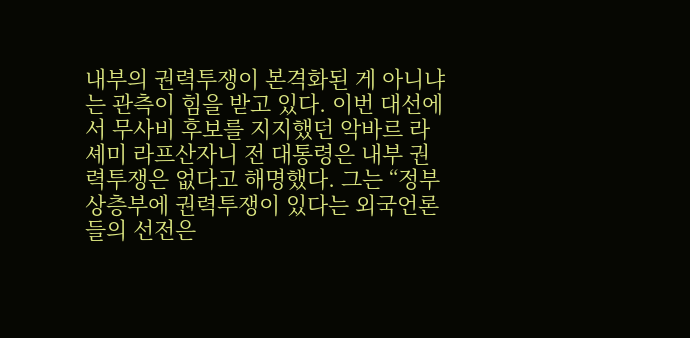내부의 권력투쟁이 본격화된 게 아니냐는 관측이 힘을 받고 있다. 이번 대선에서 무사비 후보를 지지했던 악바르 라셰미 라프산자니 전 대통령은 내부 권력투쟁은 없다고 해명했다. 그는 “정부 상층부에 권력투쟁이 있다는 외국언론들의 선전은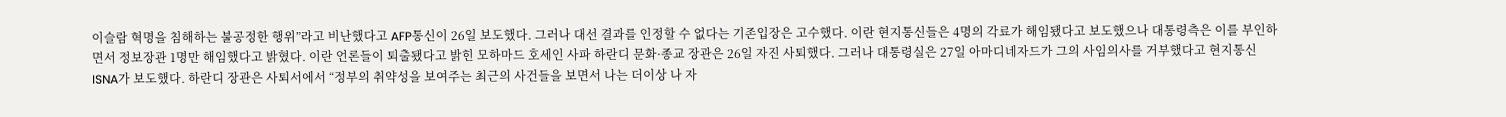이슬람 혁명을 침해하는 불공정한 행위”라고 비난했다고 AFP통신이 26일 보도했다. 그러나 대선 결과를 인정할 수 없다는 기존입장은 고수했다. 이란 현지통신들은 4명의 각료가 해임됐다고 보도했으나 대통령측은 이를 부인하면서 정보장관 1명만 해임했다고 밝혔다. 이란 언론들이 퇴출됐다고 밝힌 모하마드 호세인 사파 하란디 문화·종교 장관은 26일 자진 사퇴했다. 그러나 대통령실은 27일 아마디네자드가 그의 사임의사를 거부했다고 현지통신 ISNA가 보도했다. 하란디 장관은 사퇴서에서 “정부의 취약성을 보여주는 최근의 사건들을 보면서 나는 더이상 나 자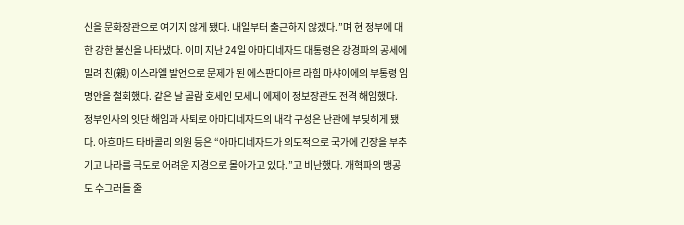신을 문화장관으로 여기지 않게 됐다. 내일부터 출근하지 않겠다.”며 현 정부에 대한 강한 불신을 나타냈다. 이미 지난 24일 아마디네자드 대통령은 강경파의 공세에 밀려 친(親) 이스라엘 발언으로 문제가 된 에스판디아르 라힘 마샤이에의 부통령 임명안을 철회했다. 같은 날 골람 호세인 모세니 에제이 정보장관도 전격 해임했다. 정부인사의 잇단 해임과 사퇴로 아마디네자드의 내각 구성은 난관에 부딪히게 됐다. 아흐마드 타바콜리 의원 등은 “아마디네자드가 의도적으로 국가에 긴장을 부추기고 나라를 극도로 어려운 지경으로 몰아가고 있다.”고 비난했다. 개혁파의 맹공도 수그러들 줄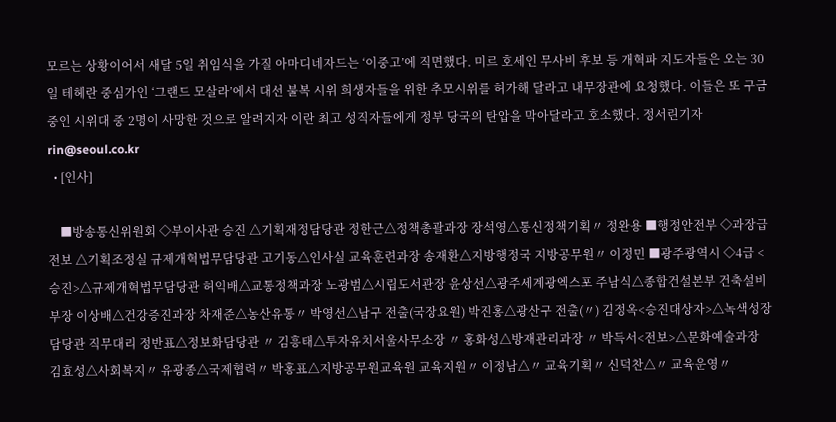모르는 상황이어서 새달 5일 취임식을 가질 아마디네자드는 ‘이중고’에 직면했다. 미르 호세인 무사비 후보 등 개혁파 지도자들은 오는 30일 테헤란 중심가인 ‘그랜드 모살라’에서 대선 불복 시위 희생자들을 위한 추모시위를 허가해 달라고 내무장관에 요청했다. 이들은 또 구금 중인 시위대 중 2명이 사망한 것으로 알려지자 이란 최고 성직자들에게 정부 당국의 탄압을 막아달라고 호소했다. 정서린기자 rin@seoul.co.kr
  • [인사]

    ■방송통신위원회 ◇부이사관 승진 △기획재정담당관 정한근△정책총괄과장 장석영△통신정책기획〃 정완용 ■행정안전부 ◇과장급 전보 △기획조정실 규제개혁법무담당관 고기동△인사실 교육훈련과장 송재환△지방행정국 지방공무원〃 이정민 ■광주광역시 ◇4급 <승진>△규제개혁법무담당관 허익배△교통정책과장 노광범△시립도서관장 윤상선△광주세계광엑스포 주남식△종합건설본부 건축설비부장 이상배△건강증진과장 차재준△농산유통〃 박영선△남구 전출(국장요원) 박진홍△광산구 전출(〃) 김정옥<승진대상자>△녹색성장담당관 직무대리 정반표△정보화담당관 〃 김흥태△투자유치서울사무소장 〃 홍화성△방재관리과장 〃 박득서<전보>△문화예술과장 김효성△사회복지〃 유광종△국제협력〃 박홍표△지방공무원교육원 교육지원〃 이정남△〃 교육기획〃 신덕찬△〃 교육운영〃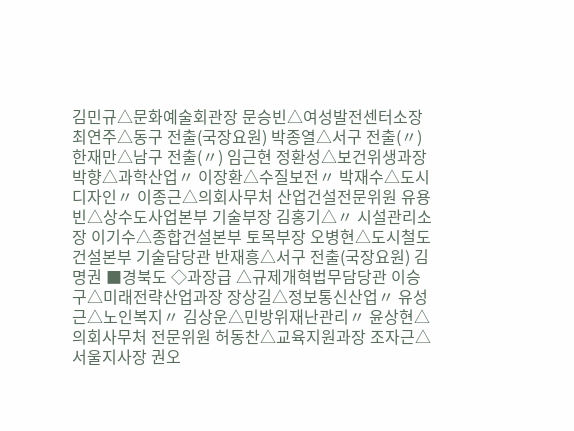김민규△문화예술회관장 문승빈△여성발전센터소장 최연주△동구 전출(국장요원) 박종열△서구 전출(〃) 한재만△남구 전출(〃) 임근현 정환성△보건위생과장 박향△과학산업〃 이장환△수질보전〃 박재수△도시디자인〃 이종근△의회사무처 산업건설전문위원 유용빈△상수도사업본부 기술부장 김홍기△〃 시설관리소장 이기수△종합건설본부 토목부장 오병현△도시철도건설본부 기술담당관 반재흥△서구 전출(국장요원) 김명권 ■경북도 ◇과장급 △규제개혁법무담당관 이승구△미래전략산업과장 장상길△정보통신산업〃 유성근△노인복지〃 김상운△민방위재난관리〃 윤상현△의회사무처 전문위원 허동찬△교육지원과장 조자근△서울지사장 권오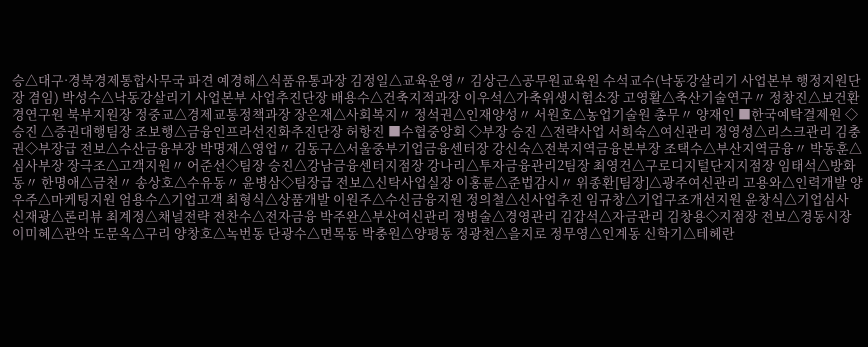승△대구·경북경제통합사무국 파견 예경해△식품유통과장 김정일△교육운영〃 김상근△공무원교육원 수석교수(낙동강살리기 사업본부 행정지원단장 겸임) 박성수△낙동강살리기 사업본부 사업추진단장 배용수△건축지적과장 이우석△가축위생시험소장 고영활△축산기술연구〃 정창진△보건환경연구원 북부지원장 정중교△경제교통정책과장 장은재△사회복지〃 정석권△인재양성〃 서원호△농업기술원 총무〃 양재인 ■한국예탁결제원 ◇승진 △증권대행팀장 조보행△금융인프라선진화추진단장 허항진 ■수협중앙회 ◇부장 승진 △전략사업 서희숙△여신관리 정영성△리스크관리 김충권◇부장급 전보△수산금융부장 박명재△영업〃 김동구△서울중부기업금융센터장 강신숙△전북지역금융본부장 조택수△부산지역금융〃 박동훈△심사부장 장극조△고객지원〃 어준선◇팀장 승진△강남금융센터지점장 강나리△투자금융관리2팀장 최영건△구로디지털단지지점장 임태석△방화동〃 한명애△금천〃 송상호△수유동〃 윤병삼◇팀장급 전보△신탁사업실장 이홍륜△준법감시〃 위종환[팀장]△광주여신관리 고용와△인력개발 양우주△마케팅지원 엄용수△기업고객 최형식△상품개발 이원주△수신금융지원 정의철△신사업추진 임규창△기업구조개선지원 윤창식△기업심사 신재광△론리뷰 최계정△채널전략 전찬수△전자금융 박주완△부산여신관리 정병술△경영관리 김갑석△자금관리 김창용◇지점장 전보△경동시장 이미혜△관악 도문옥△구리 양창호△녹번동 단광수△면목동 박충원△양평동 정광천△을지로 정무영△인계동 신학기△테헤란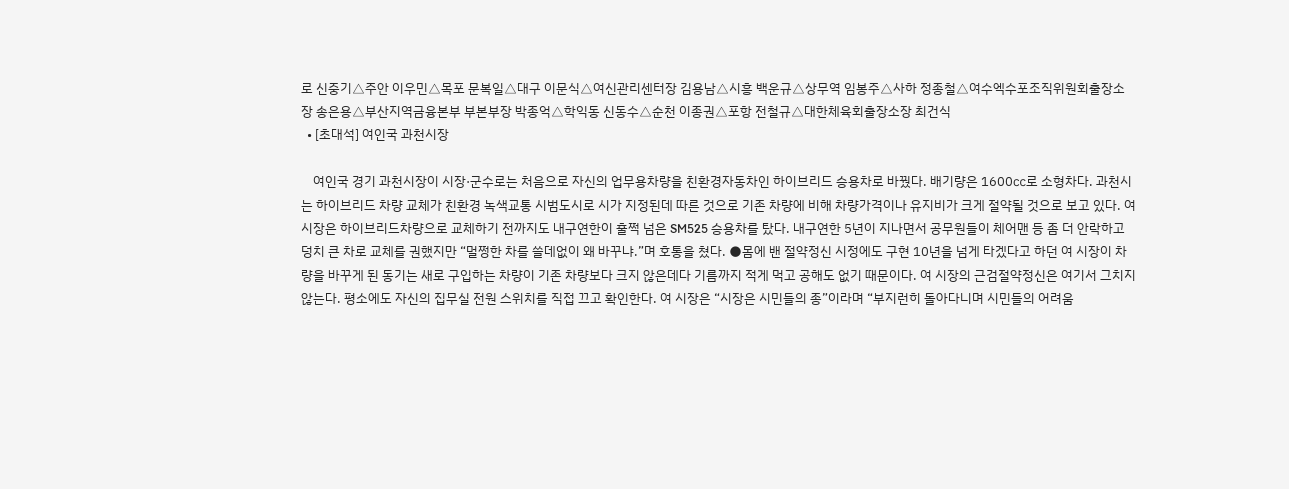로 신중기△주안 이우민△목포 문복일△대구 이문식△여신관리센터장 김용남△시흥 백운규△상무역 임봉주△사하 정종철△여수엑수포조직위원회출장소장 송은용△부산지역금융본부 부본부장 박종억△학익동 신동수△순천 이종권△포항 전철규△대한체육회출장소장 최건식
  • [초대석] 여인국 과천시장

    여인국 경기 과천시장이 시장·군수로는 처음으로 자신의 업무용차량을 친환경자동차인 하이브리드 승용차로 바꿨다. 배기량은 1600㏄로 소형차다. 과천시는 하이브리드 차량 교체가 친환경 녹색교통 시범도시로 시가 지정된데 따른 것으로 기존 차량에 비해 차량가격이나 유지비가 크게 절약될 것으로 보고 있다. 여 시장은 하이브리드차량으로 교체하기 전까지도 내구연한이 훌쩍 넘은 SM525 승용차를 탔다. 내구연한 5년이 지나면서 공무원들이 체어맨 등 좀 더 안락하고 덩치 큰 차로 교체를 권했지만 “멀쩡한 차를 쓸데없이 왜 바꾸냐.”며 호통을 쳤다. ●몸에 밴 절약정신 시정에도 구현 10년을 넘게 타겠다고 하던 여 시장이 차량을 바꾸게 된 동기는 새로 구입하는 차량이 기존 차량보다 크지 않은데다 기름까지 적게 먹고 공해도 없기 때문이다. 여 시장의 근검절약정신은 여기서 그치지 않는다. 평소에도 자신의 집무실 전원 스위치를 직접 끄고 확인한다. 여 시장은 “시장은 시민들의 종”이라며 “부지런히 돌아다니며 시민들의 어려움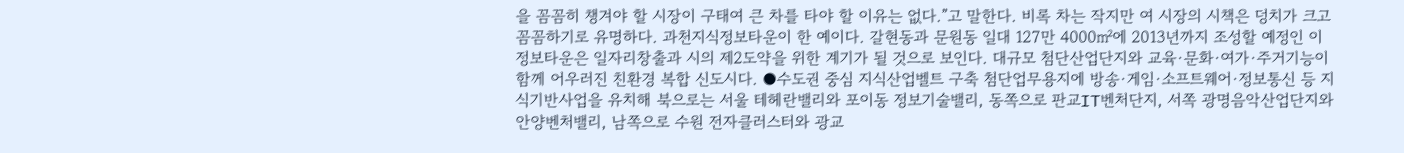을 꼼꼼히 챙겨야 할 시장이 구태여 큰 차를 타야 할 이유는 없다.”고 말한다. 비록 차는 작지만 여 시장의 시책은 덩치가 크고 꼼꼼하기로 유명하다. 과천지식정보타운이 한 예이다. 갈현동과 문원동 일대 127만 4000㎡에 2013년까지 조성할 예정인 이 정보타운은 일자리창출과 시의 제2도약을 위한 계기가 될 것으로 보인다. 대규모 첨단산업단지와 교육·문화·여가·주거기능이 함께 어우러진 친환경 복합 신도시다. ●수도권 중심 지식산업벨트 구축 첨단업무용지에 방송·게임·소프트웨어·정보통신 등 지식기반사업을 유치해 북으로는 서울 테헤란밸리와 포이동 정보기술밸리, 동쪽으로 판교IT벤처단지, 서쪽 광명음악산업단지와 안양벤처밸리, 남쪽으로 수원 전자클러스터와 광교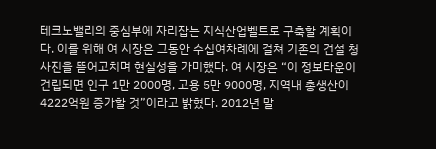테크노밸리의 중심부에 자리잡는 지식산업벨트로 구축할 계획이다. 이를 위해 여 시장은 그동안 수십여차례에 걸쳐 기존의 건설 청사진을 뜯어고치며 현실성을 가미했다. 여 시장은 “이 정보타운이 건립되면 인구 1만 2000명, 고용 5만 9000명, 지역내 총생산이 4222억원 증가할 것”이라고 밝혔다. 2012년 말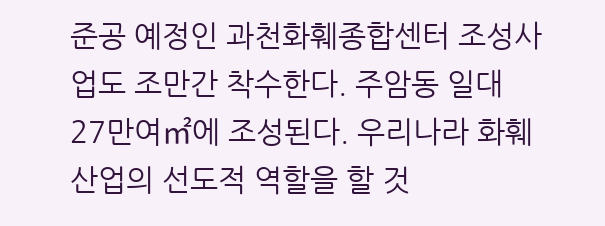준공 예정인 과천화훼종합센터 조성사업도 조만간 착수한다. 주암동 일대 27만여㎡에 조성된다. 우리나라 화훼산업의 선도적 역할을 할 것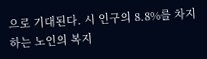으로 기대된다. 시 인구의 8.8%를 차지하는 노인의 복지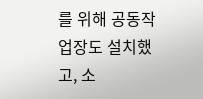를 위해 공동작업장도 설치했고, 소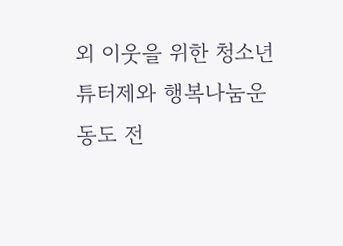외 이웃을 위한 청소년 튜터제와 행복나눔운동도 전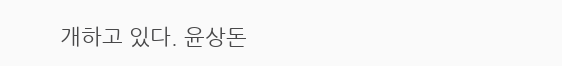개하고 있다. 윤상돈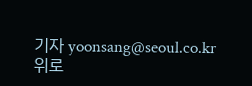기자 yoonsang@seoul.co.kr
위로